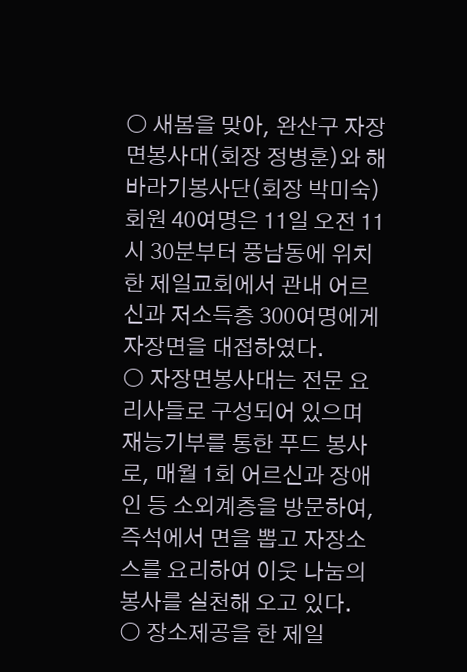○ 새봄을 맞아, 완산구 자장면봉사대(회장 정병훈)와 해바라기봉사단(회장 박미숙)회원 40여명은 11일 오전 11시 30분부터 풍남동에 위치한 제일교회에서 관내 어르신과 저소득층 300여명에게 자장면을 대접하였다.
○ 자장면봉사대는 전문 요리사들로 구성되어 있으며 재능기부를 통한 푸드 봉사로, 매월 1회 어르신과 장애인 등 소외계층을 방문하여, 즉석에서 면을 뽑고 자장소스를 요리하여 이웃 나눔의 봉사를 실천해 오고 있다.
○ 장소제공을 한 제일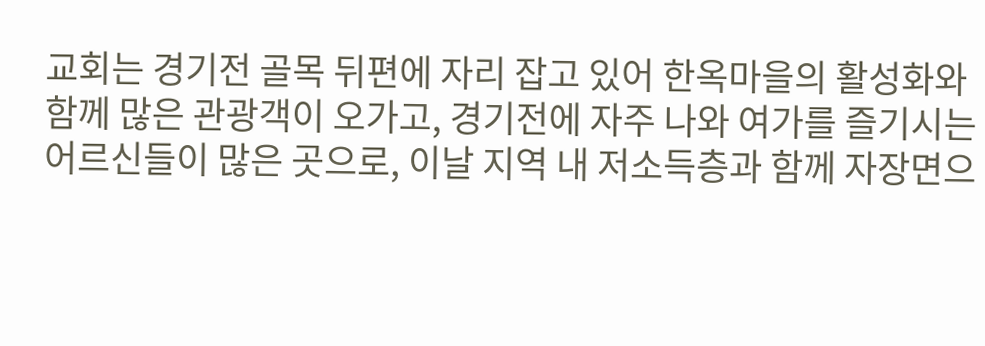교회는 경기전 골목 뒤편에 자리 잡고 있어 한옥마을의 활성화와 함께 많은 관광객이 오가고, 경기전에 자주 나와 여가를 즐기시는 어르신들이 많은 곳으로, 이날 지역 내 저소득층과 함께 자장면으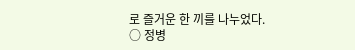로 즐거운 한 끼를 나누었다.
○ 정병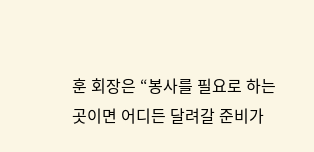훈 회장은 “봉사를 필요로 하는 곳이면 어디든 달려갈 준비가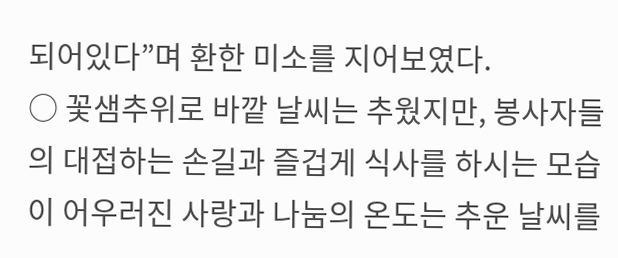되어있다”며 환한 미소를 지어보였다.
○ 꽃샘추위로 바깥 날씨는 추웠지만, 봉사자들의 대접하는 손길과 즐겁게 식사를 하시는 모습이 어우러진 사랑과 나눔의 온도는 추운 날씨를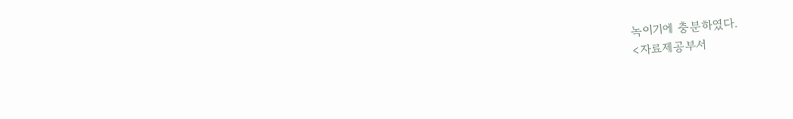녹이기에 충분하였다.
<자료제공부서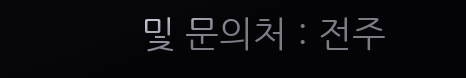및 문의처 : 전주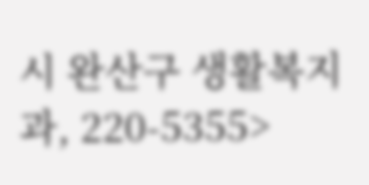시 완산구 생활복지과, 220-5355>